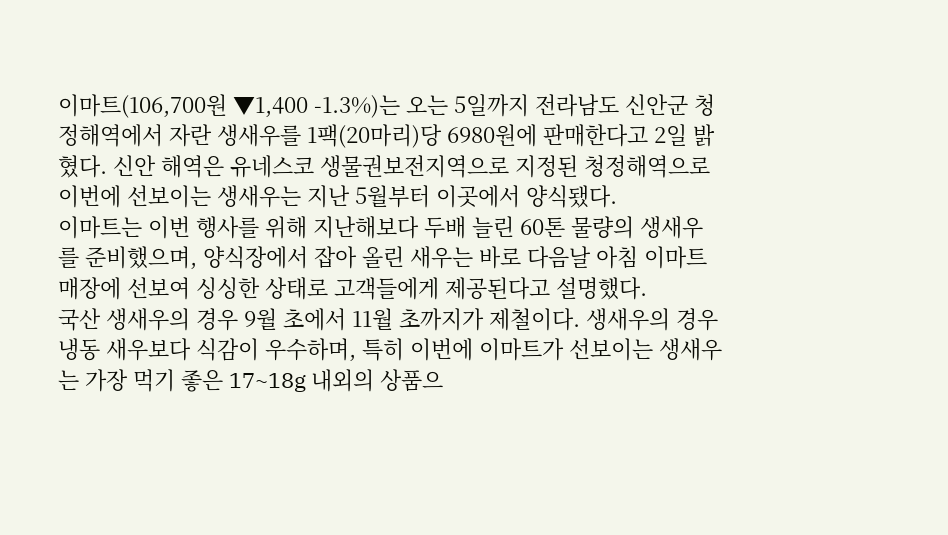이마트(106,700원 ▼1,400 -1.3%)는 오는 5일까지 전라남도 신안군 청정해역에서 자란 생새우를 1팩(20마리)당 6980원에 판매한다고 2일 밝혔다. 신안 해역은 유네스코 생물권보전지역으로 지정된 청정해역으로 이번에 선보이는 생새우는 지난 5월부터 이곳에서 양식됐다.
이마트는 이번 행사를 위해 지난해보다 두배 늘린 60톤 물량의 생새우를 준비했으며, 양식장에서 잡아 올린 새우는 바로 다음날 아침 이마트 매장에 선보여 싱싱한 상태로 고객들에게 제공된다고 설명했다.
국산 생새우의 경우 9월 초에서 11월 초까지가 제철이다. 생새우의 경우 냉동 새우보다 식감이 우수하며, 특히 이번에 이마트가 선보이는 생새우는 가장 먹기 좋은 17~18g 내외의 상품으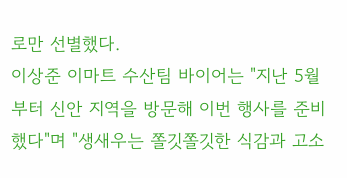로만 선별했다.
이상준 이마트 수산팀 바이어는 "지난 5월부터 신안 지역을 방문해 이번 행사를 준비했다"며 "생새우는 쫄깃쫄깃한 식감과 고소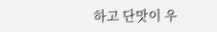하고 단맛이 우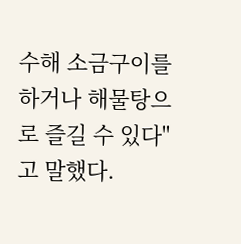수해 소금구이를 하거나 해물탕으로 즐길 수 있다"고 말했다.